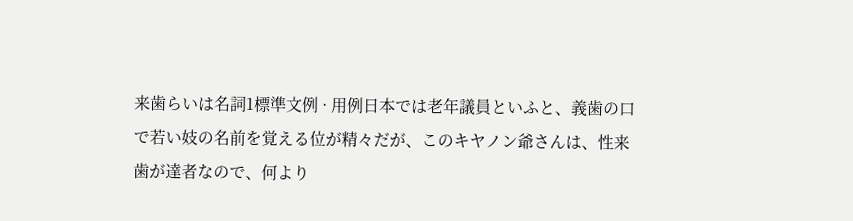来歯らいは名詞1標準文例 · 用例日本では老年議員といふと、義歯の口で若い妓の名前を覚える位が精々だが、このキヤノン爺さんは、性来歯が達者なので、何より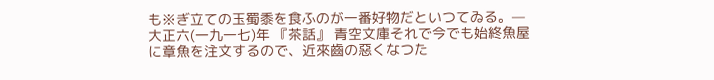も※ぎ立ての玉蜀黍を食ふのが一番好物だといつてゐる。— 大正六(一九一七)年 『茶話』 青空文庫それで今でも始終魚屋に章魚を注文するので、近來齒の惡くなつた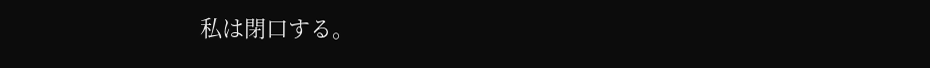私は閉口する。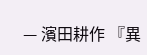— 濱田耕作 『異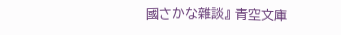國さかな雜談』 青空文庫